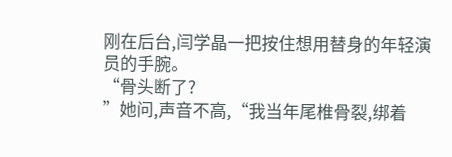刚在后台,闫学晶一把按住想用替身的年轻演员的手腕。
“骨头断了?
”她问,声音不高,“我当年尾椎骨裂,绑着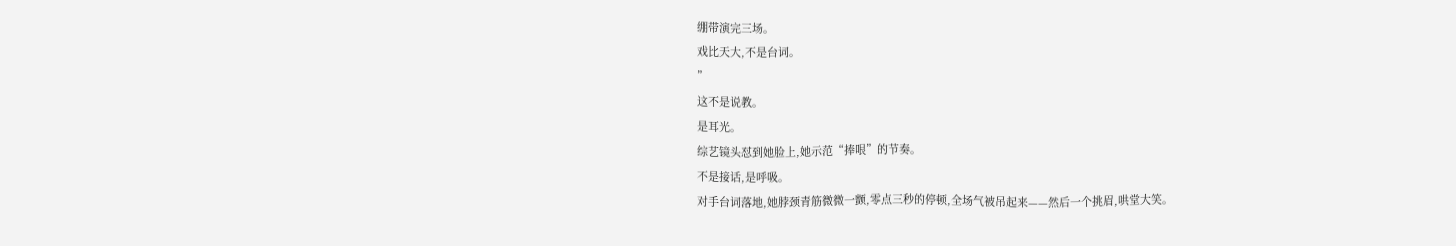绷带演完三场。
戏比天大,不是台词。
”
这不是说教。
是耳光。
综艺镜头怼到她脸上,她示范“捧哏”的节奏。
不是接话,是呼吸。
对手台词落地,她脖颈青筋微微一颤,零点三秒的停顿,全场气被吊起来——然后一个挑眉,哄堂大笑。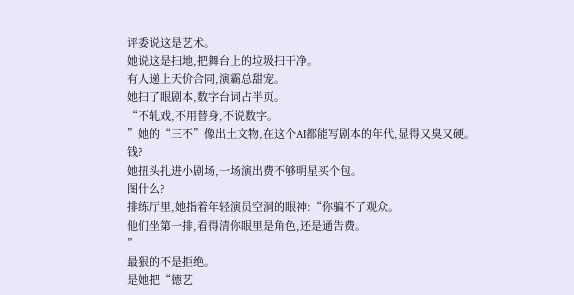评委说这是艺术。
她说这是扫地,把舞台上的垃圾扫干净。
有人递上天价合同,演霸总甜宠。
她扫了眼剧本,数字台词占半页。
“不轧戏,不用替身,不说数字。
”她的“三不”像出土文物,在这个AI都能写剧本的年代,显得又臭又硬。
钱?
她扭头扎进小剧场,一场演出费不够明星买个包。
图什么?
排练厅里,她指着年轻演员空洞的眼神:“你骗不了观众。
他们坐第一排,看得清你眼里是角色,还是通告费。
”
最狠的不是拒绝。
是她把“德艺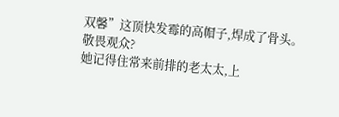双馨”这顶快发霉的高帽子,焊成了骨头。
敬畏观众?
她记得住常来前排的老太太,上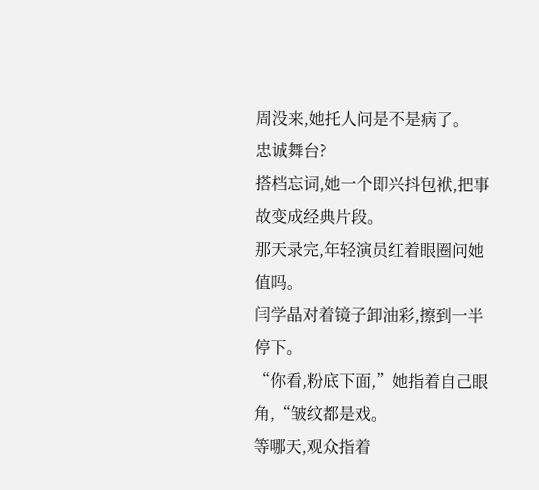周没来,她托人问是不是病了。
忠诚舞台?
搭档忘词,她一个即兴抖包袱,把事故变成经典片段。
那天录完,年轻演员红着眼圈问她值吗。
闫学晶对着镜子卸油彩,擦到一半停下。
“你看,粉底下面,”她指着自己眼角,“皱纹都是戏。
等哪天,观众指着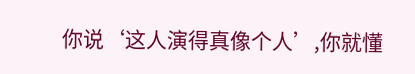你说‘这人演得真像个人’,你就懂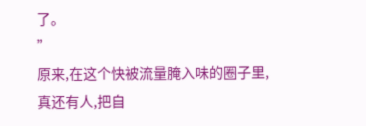了。
”
原来,在这个快被流量腌入味的圈子里,真还有人,把自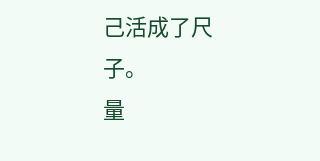己活成了尺子。
量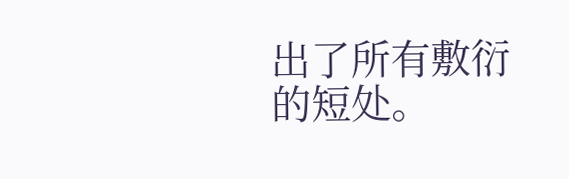出了所有敷衍的短处。